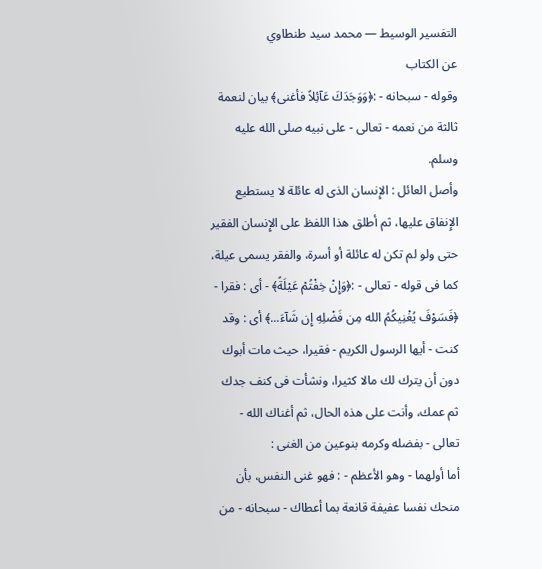التفسير الوسيط — محمد سيد طنطاوي
عن الكتاب
وقوله - سبحانه - :﴿وَوَجَدَكَ عَآئِلاً فأغنى﴾ بيان لنعمة ثالثة من نعمه - تعالى - على نبيه صلى الله عليه وسلم.
وأصل العائل : الإِنسان الذى له عائلة لا يستطيع الإِنفاق عليها، ثم أطلق هذا اللفظ على الإِنسان الفقير حتى ولو لم تكن له عائلة أو أسرة، والفقر يسمى عيلة، كما فى قوله - تعالى - :﴿وَإِنْ خِفْتُمْ عَيْلَةً﴾ - أى : فقرا - ﴿فَسَوْفَ يُغْنِيكُمُ الله مِن فَضْلِهِ إِن شَآءَ...﴾ أى : وقد كنت - أيها الرسول الكريم - فقيرا، حيث مات أبوك دون أن يترك لك مالا كثيرا، ونشأت فى كنف جدك ثم عمك، وأنت على هذه الحال، ثم أغناك الله - تعالى - بفضله وكرمه بنوعين من الغنى :
أما أولهما - وهو الأعظم - : فهو غنى النفس، بأن منحك نفسا عفيفة قانعة بما أعطاك - سبحانه - من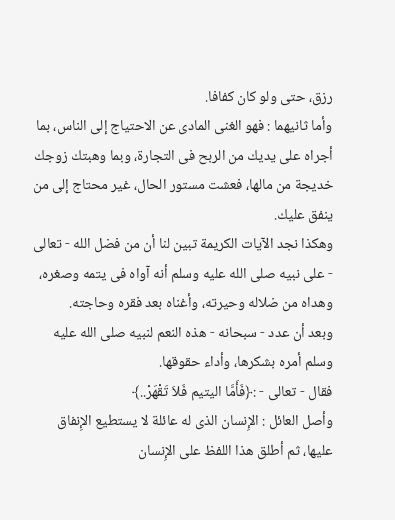رزق، حتى ولو كان كفافا.
وأما ثانيهما : فهو الغنى المادى عن الاحتياج إلى الناس، بما أجراه على يديك من الربح فى التجارة، وبما وهبتك زوجك خديجة من مالها، فعشت مستور الحال، غير محتاج إلى من ينفق عليك.
وهكذا نجد الآيات الكريمة تبين لنا أن من فضل الله - تعالى - على نبيه صلى الله عليه وسلم أنه آواه فى يتمه وصغره، وهداه من ضلاله وحيرته، وأغناه بعد فقره وحاجته.
وبعد أن عدد - سبحانه - هذه النعم لنبيه صلى الله عليه وسلم أمره بشكرها، وأداء حقوقها.
فقال - تعالى - :﴿فَأَمَّا اليتيم فَلاَ تَقْهَرْ..﴾
وأصل العائل : الإِنسان الذى له عائلة لا يستطيع الإِنفاق عليها، ثم أطلق هذا اللفظ على الإِنسان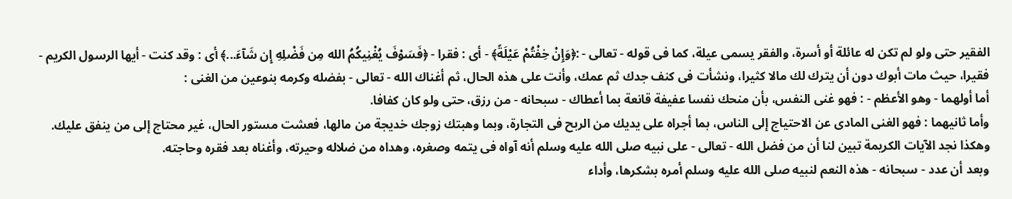الفقير حتى ولو لم تكن له عائلة أو أسرة، والفقر يسمى عيلة، كما فى قوله - تعالى - :﴿وَإِنْ خِفْتُمْ عَيْلَةً﴾ - أى : فقرا - ﴿فَسَوْفَ يُغْنِيكُمُ الله مِن فَضْلِهِ إِن شَآءَ...﴾ أى : وقد كنت - أيها الرسول الكريم - فقيرا، حيث مات أبوك دون أن يترك لك مالا كثيرا، ونشأت فى كنف جدك ثم عمك، وأنت على هذه الحال، ثم أغناك الله - تعالى - بفضله وكرمه بنوعين من الغنى :
أما أولهما - وهو الأعظم - : فهو غنى النفس، بأن منحك نفسا عفيفة قانعة بما أعطاك - سبحانه - من رزق، حتى ولو كان كفافا.
وأما ثانيهما : فهو الغنى المادى عن الاحتياج إلى الناس، بما أجراه على يديك من الربح فى التجارة، وبما وهبتك زوجك خديجة من مالها، فعشت مستور الحال، غير محتاج إلى من ينفق عليك.
وهكذا نجد الآيات الكريمة تبين لنا أن من فضل الله - تعالى - على نبيه صلى الله عليه وسلم أنه آواه فى يتمه وصغره، وهداه من ضلاله وحيرته، وأغناه بعد فقره وحاجته.
وبعد أن عدد - سبحانه - هذه النعم لنبيه صلى الله عليه وسلم أمره بشكرها، وأداء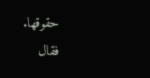حقوقها.
فقال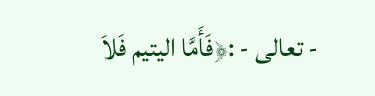- تعالى - :﴿فَأَمَّا اليتيم فَلاَ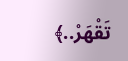تَقْهَرْ..﴾